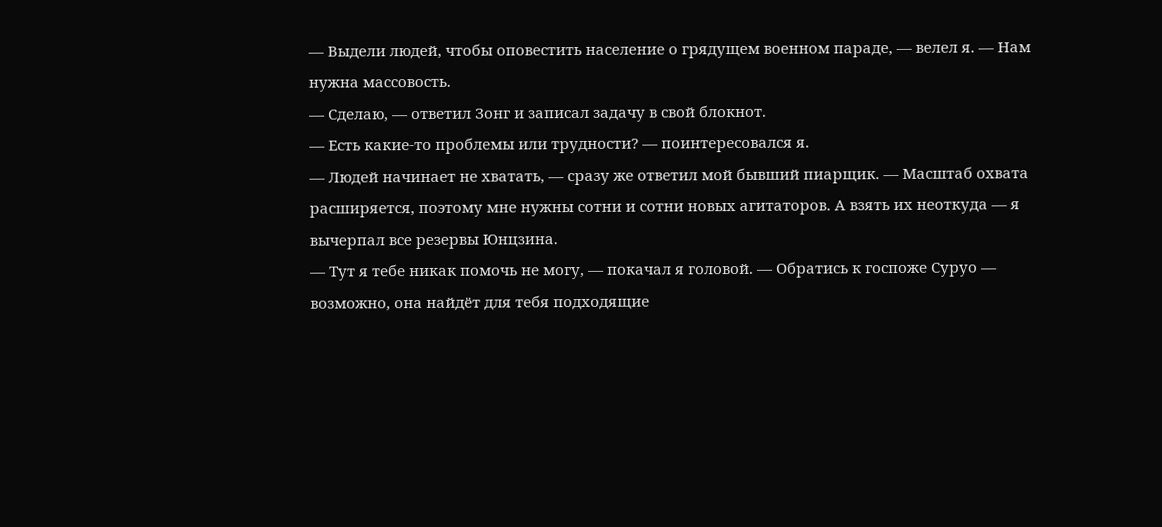— Выдели людей, чтобы оповестить население о грядущем военном параде, — велел я. — Нам нужна массовость.
— Сделаю, — ответил Зонг и записал задачу в свой блокнот.
— Есть какие-то проблемы или трудности? — поинтересовался я.
— Людей начинает не хватать, — сразу же ответил мой бывший пиарщик. — Масштаб охвата расширяется, поэтому мне нужны сотни и сотни новых агитаторов. А взять их неоткуда — я вычерпал все резервы Юнцзина.
— Тут я тебе никак помочь не могу, — покачал я головой. — Обратись к госпоже Суруо — возможно, она найдёт для тебя подходящие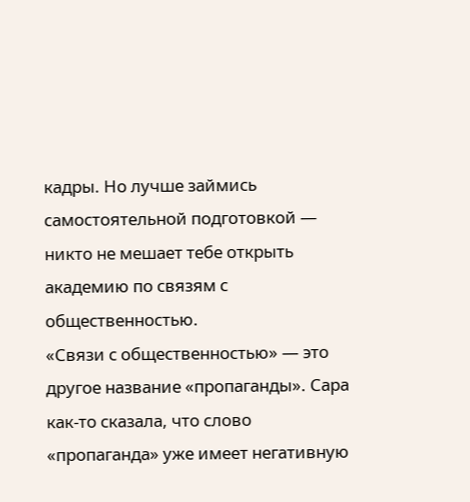кадры. Но лучше займись самостоятельной подготовкой — никто не мешает тебе открыть академию по связям с общественностью.
«Связи с общественностью» — это другое название «пропаганды». Сара как-то сказала, что слово «пропаганда» уже имеет негативную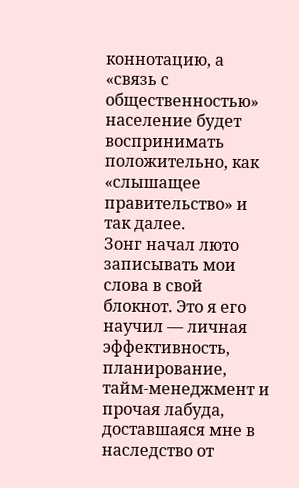коннотацию, а «связь с общественностью» население будет воспринимать положительно, как «слышащее правительство» и так далее.
Зонг начал люто записывать мои слова в свой блокнот. Это я его научил — личная эффективность, планирование, тайм-менеджмент и прочая лабуда, доставшаяся мне в наследство от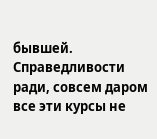бывшей.
Справедливости ради, совсем даром все эти курсы не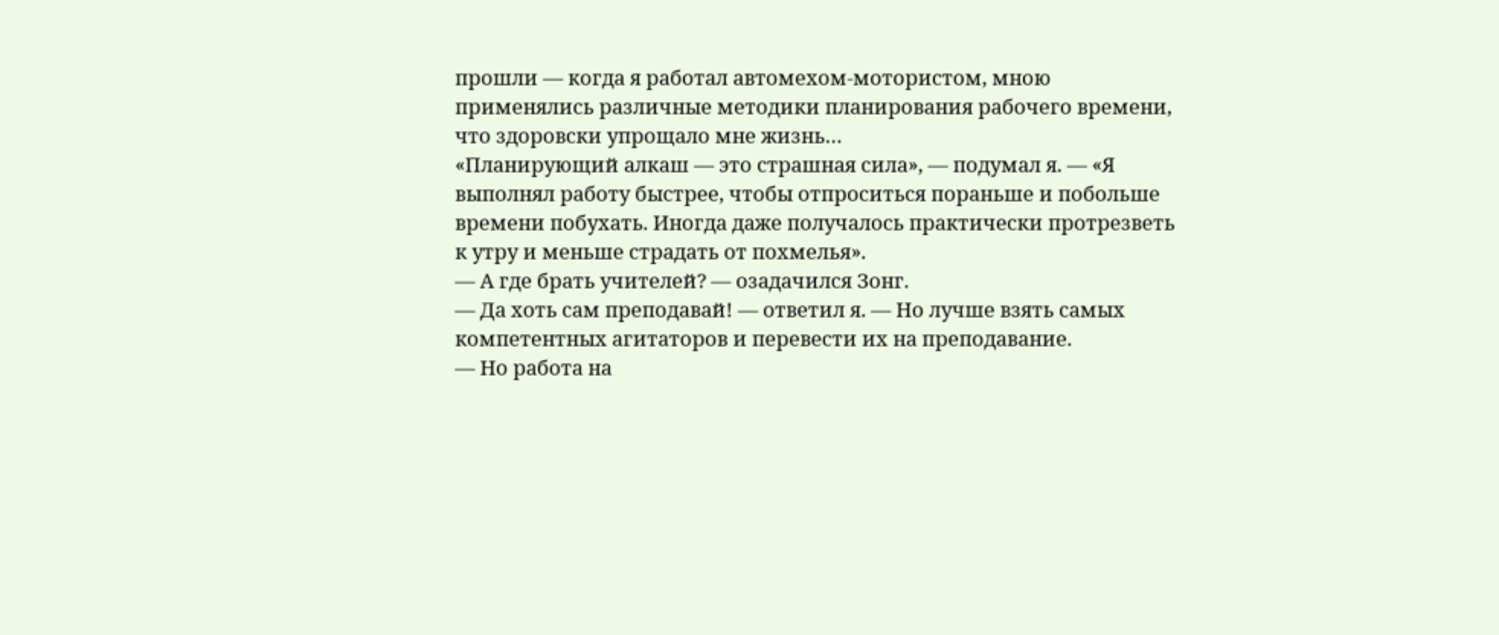прошли — когда я работал автомехом-мотористом, мною применялись различные методики планирования рабочего времени, что здоровски упрощало мне жизнь…
«Планирующий алкаш — это страшная сила», — подумал я. — «Я выполнял работу быстрее, чтобы отпроситься пораньше и побольше времени побухать. Иногда даже получалось практически протрезветь к утру и меньше страдать от похмелья».
— А где брать учителей? — озадачился Зонг.
— Да хоть сам преподавай! — ответил я. — Но лучше взять самых компетентных агитаторов и перевести их на преподавание.
— Но работа на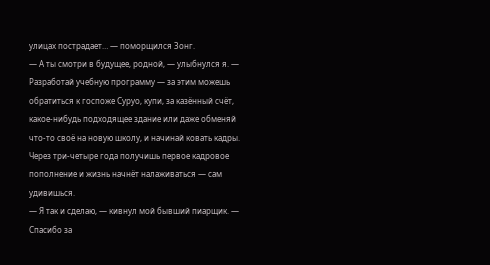улицах пострадает… — поморщился Зонг.
— А ты смотри в будущее, родной, — улыбнулся я. — Разработай учебную программу — за этим можешь обратиться к госпоже Суруо, купи, за казённый счёт, какое-нибудь подходящее здание или даже обменяй что-то своё на новую школу, и начинай ковать кадры. Через три-четыре года получишь первое кадровое пополнение и жизнь начнёт налаживаться — сам удивишься.
— Я так и сделаю, — кивнул мой бывший пиарщик. — Спасибо за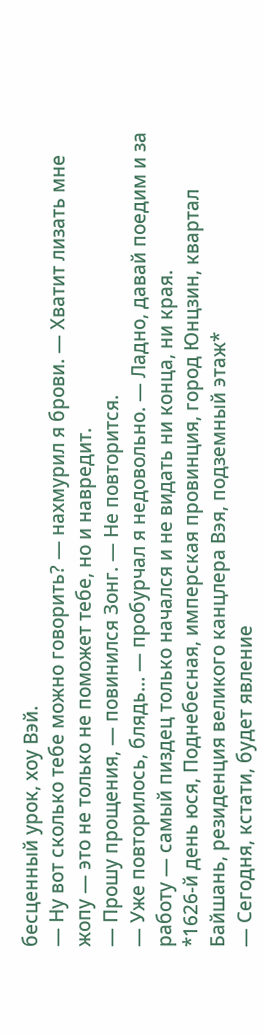бесценный урок, хоу Вэй.
— Ну вот сколько тебе можно говорить? — нахмурил я брови. — Хватит лизать мне жопу — это не только не поможет тебе, но и навредит.
— Прошу прощения, — повинился Зонг. — Не повторится.
— Уже повторилось, блядь… — пробурчал я недовольно. — Ладно, давай поедим и за работу — самый пиздец только начался и не видать ни конца, ни края.
*1626-й день юся, Поднебесная, имперская провинция, город Юнцзин, квартал Байшань, резиденция великого канцлера Вэя, подземный этаж*
— Сегодня, кстати, будет явление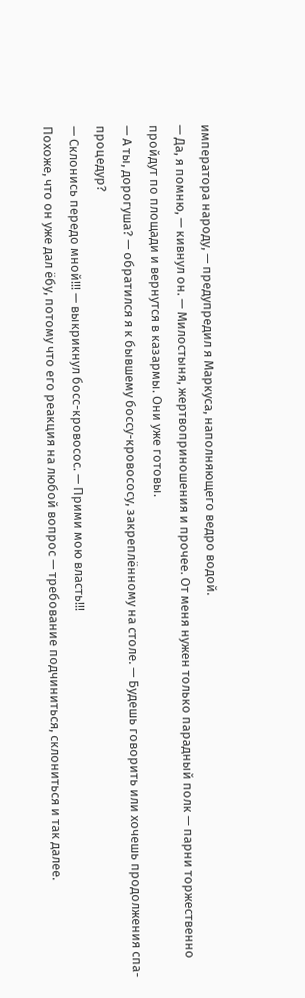императора народу, — предупредил я Маркуса, наполняющего ведро водой.
— Да, я помню, — кивнул он. — Милостыня, жертвоприношения и прочее. От меня нужен только парадный полк — парни торжественно пройдут по площади и вернутся в казармы. Они уже готовы.
— А ты, дорогуша? — обратился я к бывшему боссу-кровососу, закреплённому на столе. — Будешь говорить или хочешь продолжения спа-процедур?
— Склонись передо мной!!! — выкрикнул босс-кровосос. — Прими мою власть!!!
Похоже, что он уже дал ёбу, потому что его реакция на любой вопрос — требование подчиниться, склониться и так далее.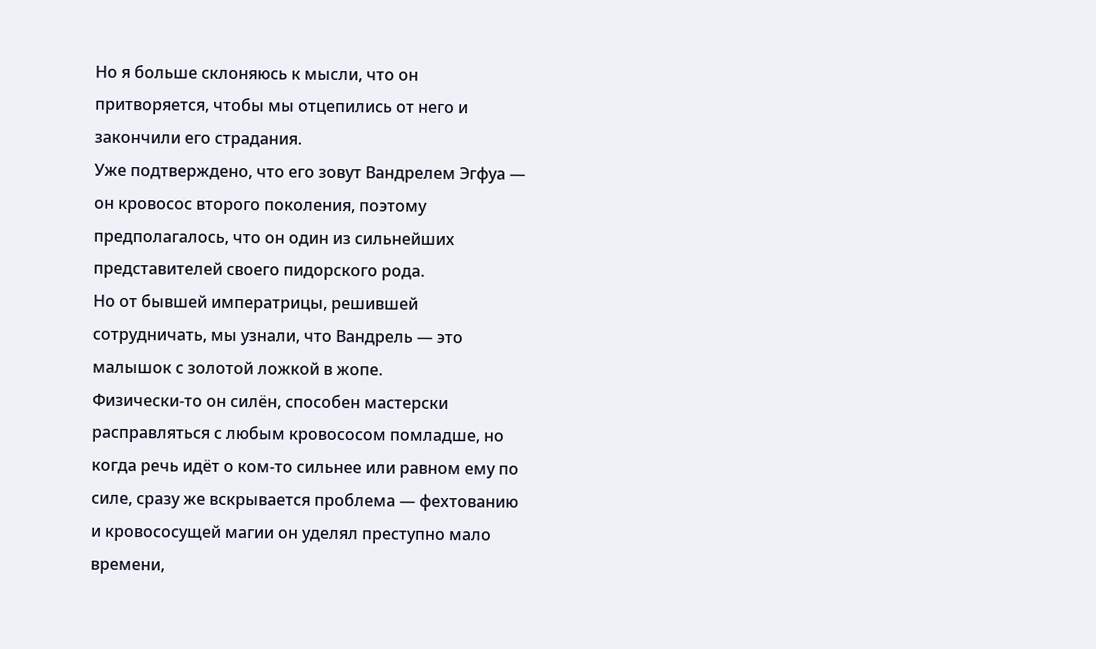Но я больше склоняюсь к мысли, что он притворяется, чтобы мы отцепились от него и закончили его страдания.
Уже подтверждено, что его зовут Вандрелем Эгфуа — он кровосос второго поколения, поэтому предполагалось, что он один из сильнейших представителей своего пидорского рода.
Но от бывшей императрицы, решившей сотрудничать, мы узнали, что Вандрель — это малышок с золотой ложкой в жопе.
Физически-то он силён, способен мастерски расправляться с любым кровососом помладше, но когда речь идёт о ком-то сильнее или равном ему по силе, сразу же вскрывается проблема — фехтованию и кровососущей магии он уделял преступно мало времени,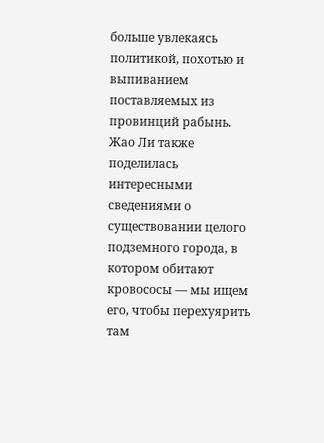больше увлекаясь политикой, похотью и выпиванием поставляемых из провинций рабынь.
Жао Ли также поделилась интересными сведениями о существовании целого подземного города, в котором обитают кровососы — мы ищем его, чтобы перехуярить там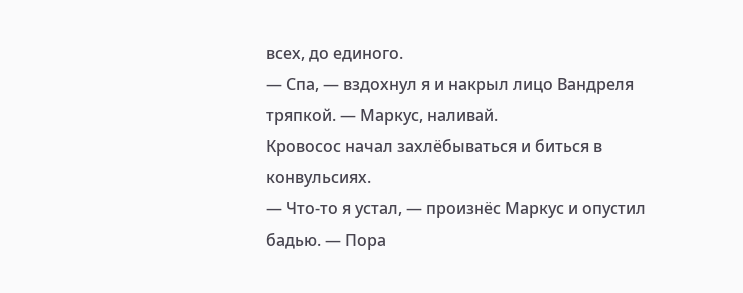всех, до единого.
— Спа, — вздохнул я и накрыл лицо Вандреля тряпкой. — Маркус, наливай.
Кровосос начал захлёбываться и биться в конвульсиях.
— Что-то я устал, — произнёс Маркус и опустил бадью. — Пора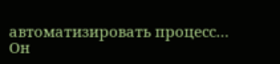автоматизировать процесс…
Он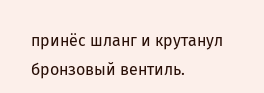принёс шланг и крутанул бронзовый вентиль.